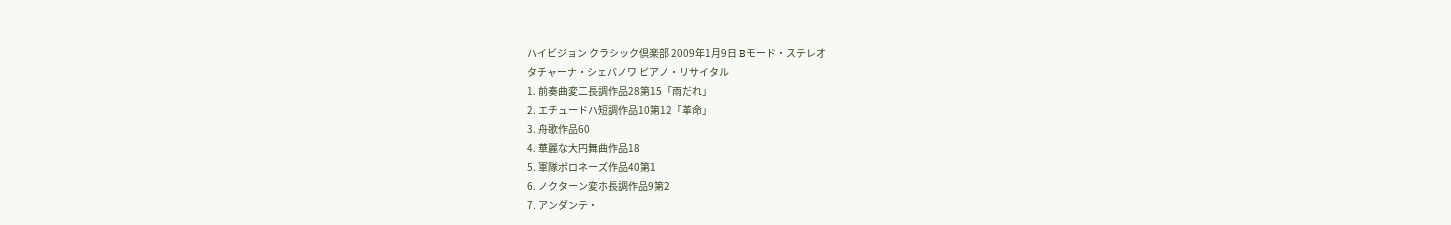ハイビジョン クラシック倶楽部 2009年1月9日 Bモード・ステレオ
タチャーナ・シェバノワ ピアノ・リサイタル
1. 前奏曲変二長調作品28第15「雨だれ」
2. エチュードハ短調作品10第12「革命」
3. 舟歌作品60
4. 華麗な大円舞曲作品18
5. 軍隊ポロネーズ作品40第1
6. ノクターン変ホ長調作品9第2
7. アンダンテ・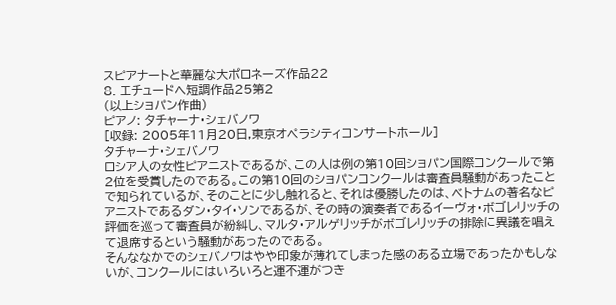スピアナートと華麗な大ポロネーズ作品22
8. エチュードへ短調作品25第2
(以上ショパン作曲)
ピアノ: タチャーナ・シェバノワ
[収録: 2005年11月20日,東京オペラシティコンサートホール]
タチャーナ・シェバノワ
ロシア人の女性ピアニストであるが、この人は例の第10回ショパン国際コンクールで第2位を受賞したのである。この第10回のショパンコンクールは審査員騒動があったことで知られているが、そのことに少し触れると、それは優勝したのは、ベトナムの著名なピアニストであるダン・タイ・ソンであるが、その時の演奏者であるイーヴォ・ボゴレリッチの評価を巡って審査員が紛糾し、マルタ・アルゲリッチがボゴレリッチの排除に異議を唱えて退席するという騒動があったのである。
そんななかでのシェバノワはやや印象が薄れてしまった感のある立場であったかもしないが、コンクールにはいろいろと運不運がつき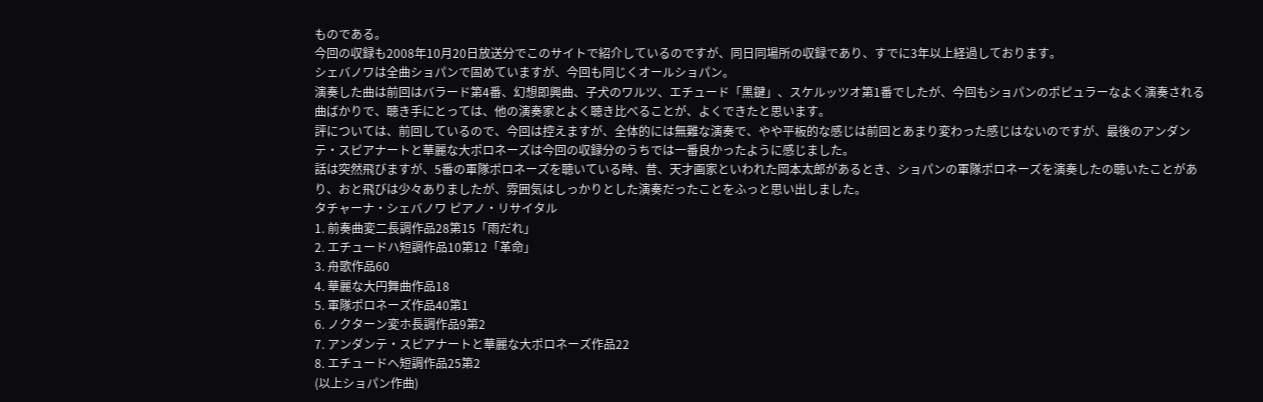ものである。
今回の収録も2008年10月20日放送分でこのサイトで紹介しているのですが、同日同場所の収録であり、すでに3年以上経過しております。
シェバノワは全曲ショパンで固めていますが、今回も同じくオールショパン。
演奏した曲は前回はバラード第4番、幻想即興曲、子犬のワルツ、エチュード「黒鍵」、スケルッツオ第1番でしたが、今回もショパンのポピュラーなよく演奏される曲ばかりで、聴き手にとっては、他の演奏家とよく聴き比べることが、よくできたと思います。
評については、前回しているので、今回は控えますが、全体的には無難な演奏で、やや平板的な感じは前回とあまり変わった感じはないのですが、最後のアンダンテ・スピアナートと華麗な大ポロネーズは今回の収録分のうちでは一番良かったように感じました。
話は突然飛びますが、5番の軍隊ポロネーズを聴いている時、昔、天才画家といわれた岡本太郎があるとき、ショパンの軍隊ポロネーズを演奏したの聴いたことがあり、おと飛びは少々ありましたが、雰囲気はしっかりとした演奏だったことをふっと思い出しました。
タチャーナ・シェバノワ ピアノ・リサイタル
1. 前奏曲変二長調作品28第15「雨だれ」
2. エチュードハ短調作品10第12「革命」
3. 舟歌作品60
4. 華麗な大円舞曲作品18
5. 軍隊ポロネーズ作品40第1
6. ノクターン変ホ長調作品9第2
7. アンダンテ・スピアナートと華麗な大ポロネーズ作品22
8. エチュードへ短調作品25第2
(以上ショパン作曲)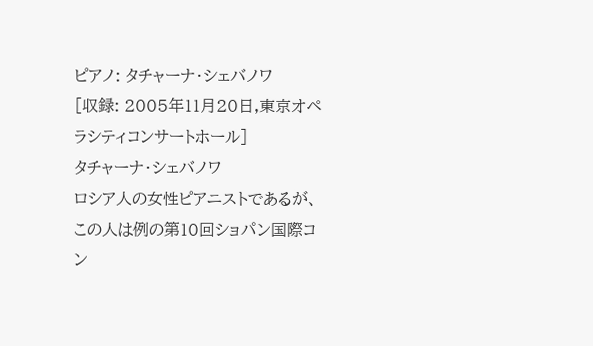ピアノ: タチャーナ・シェバノワ
[収録: 2005年11月20日,東京オペラシティコンサートホール]
タチャーナ・シェバノワ
ロシア人の女性ピアニストであるが、この人は例の第10回ショパン国際コン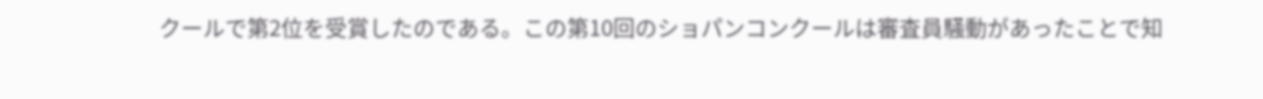クールで第2位を受賞したのである。この第10回のショパンコンクールは審査員騒動があったことで知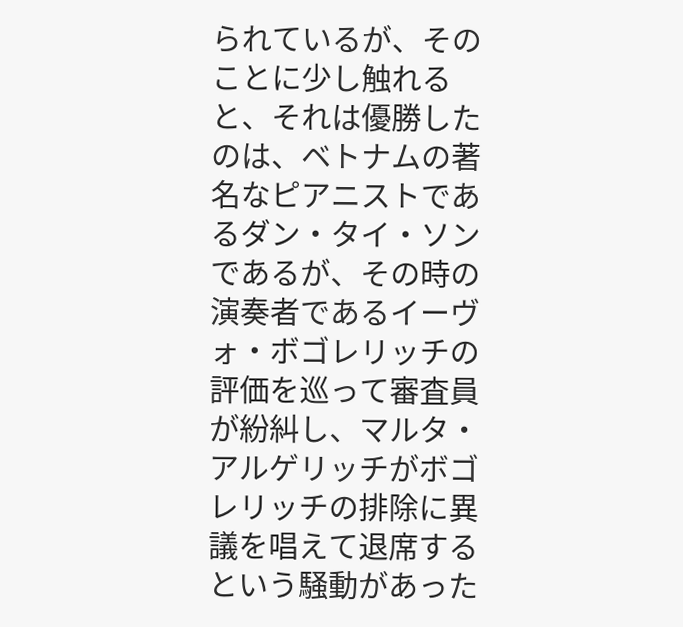られているが、そのことに少し触れると、それは優勝したのは、ベトナムの著名なピアニストであるダン・タイ・ソンであるが、その時の演奏者であるイーヴォ・ボゴレリッチの評価を巡って審査員が紛糾し、マルタ・アルゲリッチがボゴレリッチの排除に異議を唱えて退席するという騒動があった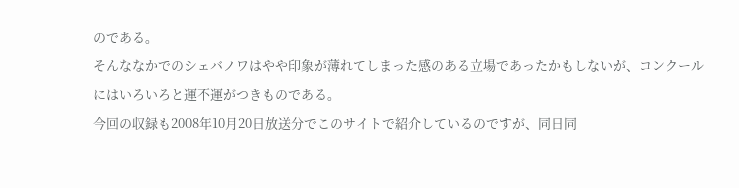のである。
そんななかでのシェバノワはやや印象が薄れてしまった感のある立場であったかもしないが、コンクールにはいろいろと運不運がつきものである。
今回の収録も2008年10月20日放送分でこのサイトで紹介しているのですが、同日同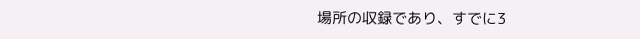場所の収録であり、すでに3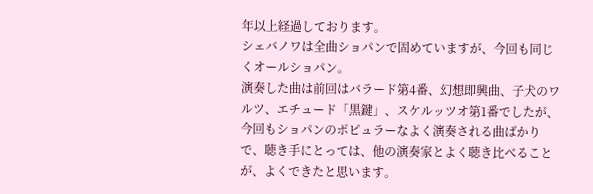年以上経過しております。
シェバノワは全曲ショパンで固めていますが、今回も同じくオールショパン。
演奏した曲は前回はバラード第4番、幻想即興曲、子犬のワルツ、エチュード「黒鍵」、スケルッツオ第1番でしたが、今回もショパンのポピュラーなよく演奏される曲ばかりで、聴き手にとっては、他の演奏家とよく聴き比べることが、よくできたと思います。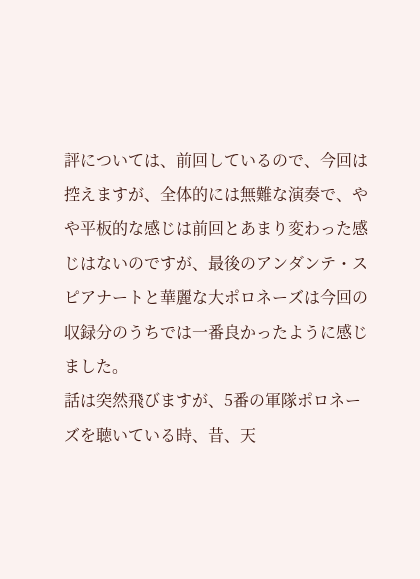評については、前回しているので、今回は控えますが、全体的には無難な演奏で、やや平板的な感じは前回とあまり変わった感じはないのですが、最後のアンダンテ・スピアナートと華麗な大ポロネーズは今回の収録分のうちでは一番良かったように感じました。
話は突然飛びますが、5番の軍隊ポロネーズを聴いている時、昔、天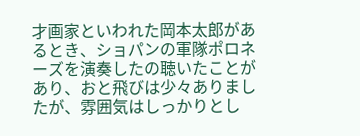才画家といわれた岡本太郎があるとき、ショパンの軍隊ポロネーズを演奏したの聴いたことがあり、おと飛びは少々ありましたが、雰囲気はしっかりとし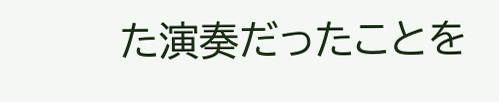た演奏だったことを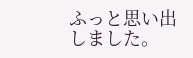ふっと思い出しました。